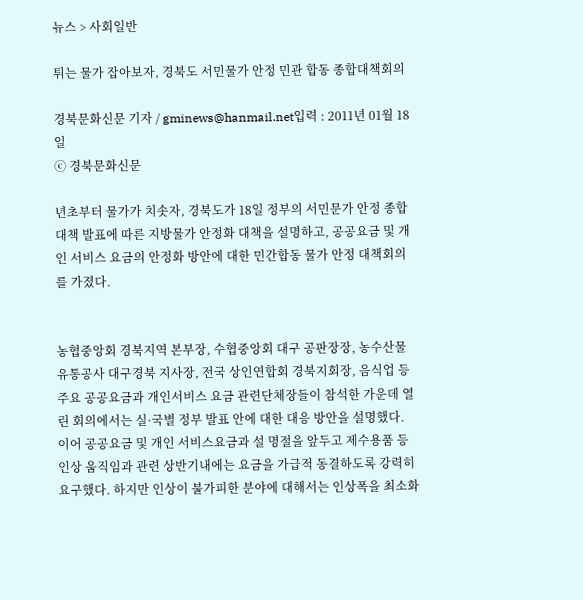뉴스 > 사회일반

튀는 물가 잡아보자, 경북도 서민물가 안정 민관 합동 종합대책회의

경북문화신문 기자 / gminews@hanmail.net입력 : 2011년 01월 18일
ⓒ 경북문화신문

년초부터 물가가 치솟자, 경북도가 18일 정부의 서민문가 안정 종합대책 발표에 따른 지방물가 안정화 대책을 설명하고, 공공요금 및 개인 서비스 요금의 안정화 방안에 대한 민간합동 물가 안정 대책회의를 가졌다.


농협중앙회 경북지역 본부장, 수협중앙회 대구 공판장장, 농수산물 유통공사 대구경북 지사장, 전국 상인연합회 경북지회장, 음식업 등 주요 공공요금과 개인서비스 요금 관련단체장들이 참석한 가운데 열린 회의에서는 실·국별 정부 발표 안에 대한 대응 방안을 설명했다. 이어 공공요금 및 개인 서비스요금과 설 명절을 앞두고 제수용품 등 인상 움직임과 관련 상반기내에는 요금을 가급적 동결하도록 강력히 요구했다. 하지만 인상이 불가피한 분야에 대해서는 인상폭을 최소화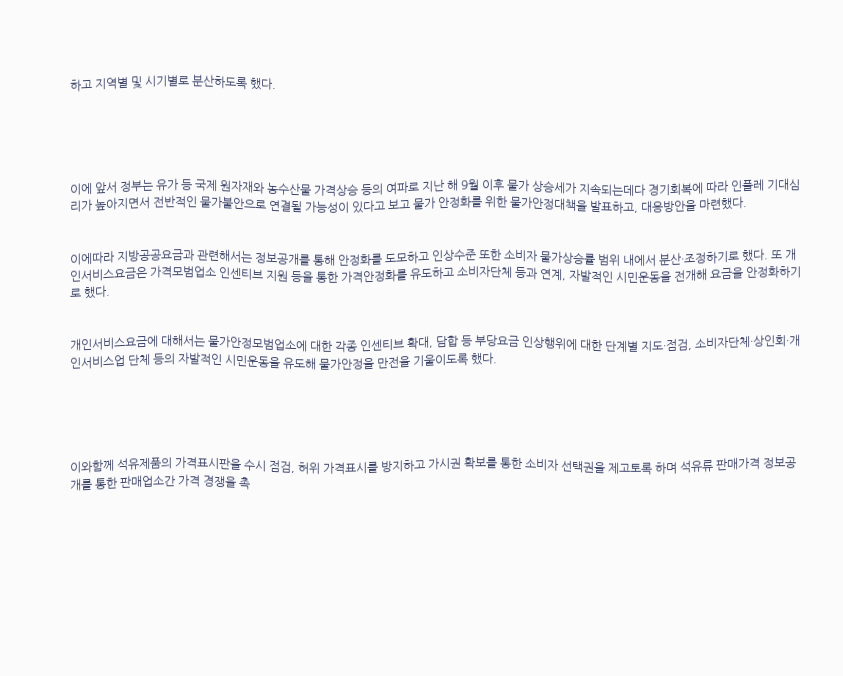하고 지역별 및 시기별로 분산하도록 했다.





이에 앞서 정부는 유가 등 국제 원자재와 농수산물 가격상승 등의 여파로 지난 해 9월 이후 물가 상승세가 지속되는데다 경기회복에 따라 인플레 기대심리가 높아지면서 전반적인 물가불안으로 연결될 가능성이 있다고 보고 물가 안정화를 위한 물가안정대책을 발표하고, 대응방안을 마련했다.


이에따라 지방공공요금과 관련해서는 정보공개를 통해 안정화를 도모하고 인상수준 또한 소비자 물가상승률 범위 내에서 분산·조정하기로 했다. 또 개인서비스요금은 가격모범업소 인센티브 지원 등을 통한 가격안정화를 유도하고 소비자단체 등과 연계, 자발적인 시민운동을 전개해 요금을 안정화하기로 했다.


개인서비스요금에 대해서는 물가안정모범업소에 대한 각종 인센티브 확대, 담합 등 부당요금 인상행위에 대한 단계별 지도·점검, 소비자단체·상인회·개인서비스업 단체 등의 자발적인 시민운동을 유도해 물가안정을 만전을 기울이도록 했다.





이와함께 석유제품의 가격표시판을 수시 점검, 허위 가격표시를 방지하고 가시권 확보를 통한 소비자 선택권을 제고토록 하며 석유류 판매가격 정보공개를 통한 판매업소간 가격 경쟁을 촉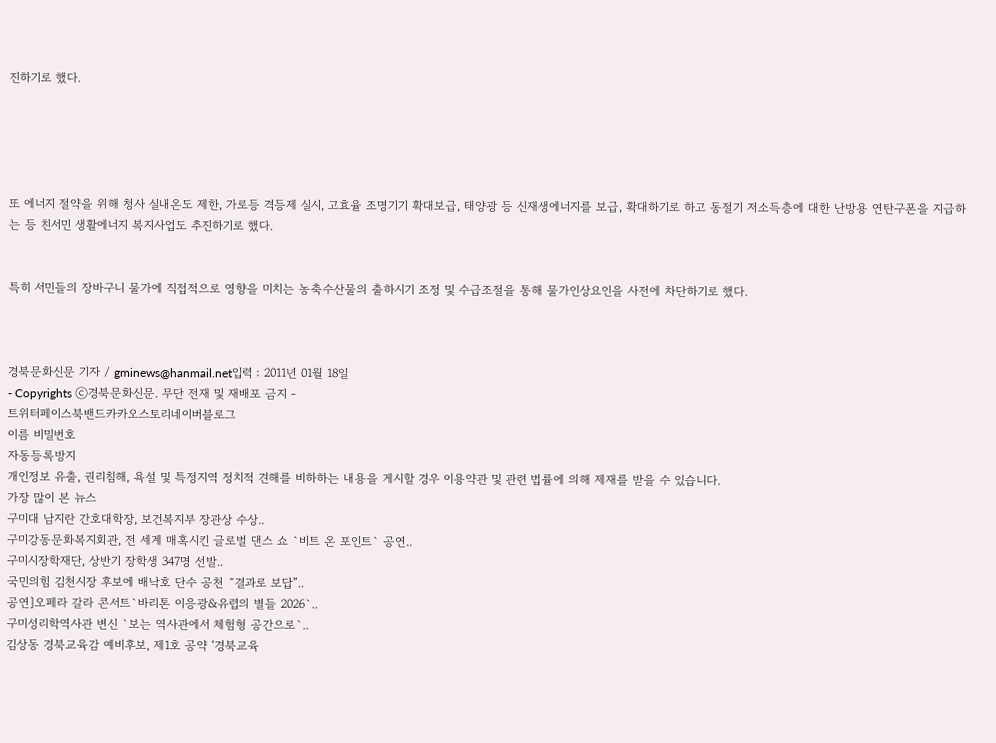진하기로 했다.





또 에너지 절약을 위해 청사 실내온도 제한, 가로등 격등제 실시, 고효율 조명기기 확대보급, 태양광 등 신재생에너지를 보급, 확대하기로 하고 동절기 저소득층에 대한 난방용 연탄구폰을 지급하는 등 친서민 생활에너지 복지사업도 추진하기로 했다.


특히 서민들의 장바구니 물가에 직접적으로 영향을 미치는 농축수산물의 출하시기 조정 및 수급조절을 통해 물가인상요인을 사전에 차단하기로 했다.



경북문화신문 기자 / gminews@hanmail.net입력 : 2011년 01월 18일
- Copyrights ⓒ경북문화신문. 무단 전재 및 재배포 금지 -
트위터페이스북밴드카카오스토리네이버블로그
이름 비밀번호
자동등록방지
개인정보 유출, 권리침해, 욕설 및 특정지역 정치적 견해를 비하하는 내용을 게시할 경우 이용약관 및 관련 법률에 의해 제재를 받을 수 있습니다.
가장 많이 본 뉴스
구미대 남지란 간호대학장, 보건복지부 장관상 수상..
구미강동문화복지회관, 전 세계 매혹시킨 글로벌 댄스 쇼 `비트 온 포인트` 공연..
구미시장학재단, 상반기 장학생 347명 선발..
국민의힘 김천시장 후보에 배낙호 단수 공천 ˝결과로 보답”..
공연]오페라 갈라 콘서트`바리톤 이응광&유렵의 별들 2026`..
구미성리학역사관 변신 `보는 역사관에서 체험형 공간으로`..
김상동 경북교육감 예비후보, 제1호 공약 ‘경북교육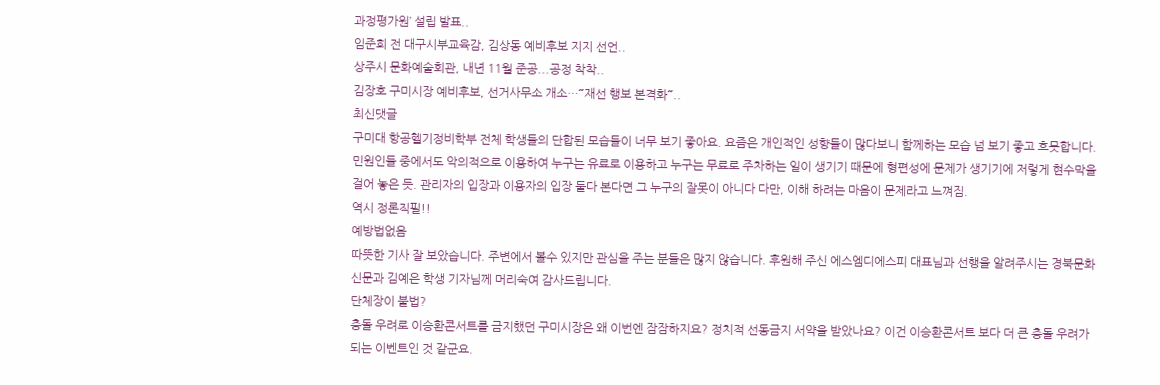과정평가원’ 설립 발표..
임준희 전 대구시부교육감, 김상동 예비후보 지지 선언..
상주시 문화예술회관, 내년 11월 준공...공정 착착..
김장호 구미시장 예비후보, 선거사무소 개소…˝재선 행보 본격화˝..
최신댓글
구미대 항공헬기정비학부 전체 학생들의 단합된 모습들이 너무 보기 좋아요. 요즘은 개인적인 성향들이 많다보니 함께하는 모습 넘 보기 좋고 흐믓합니다.
민원인들 중에서도 악의적으로 이용하여 누구는 유료로 이용하고 누구는 무료로 주차하는 일이 생기기 때문에 형편성에 문제가 생기기에 저렇게 현수막을 걸어 놓은 듯. 관리자의 입장과 이용자의 입장 둘다 본다면 그 누구의 잘못이 아니다 다만, 이해 하려는 마음이 문제라고 느껴짐.
역시 정론직필!!
예방법없음
따뜻한 기사 잘 보았습니다. 주변에서 볼수 있지만 관심을 주는 분들은 많지 않습니다. 후원해 주신 에스엠디에스피 대표님과 선행을 알려주시는 경북문화신문과 김예은 학생 기자님께 머리숙여 감사드립니다.
단체장이 불법?
충돌 우려로 이승환콘서트를 금지했던 구미시장은 왜 이번엔 잠잠하지요? 정치적 선동금지 서약을 받았나요? 이건 이승환콘서트 보다 더 큰 충돌 우려가 되는 이벤트인 것 같군요.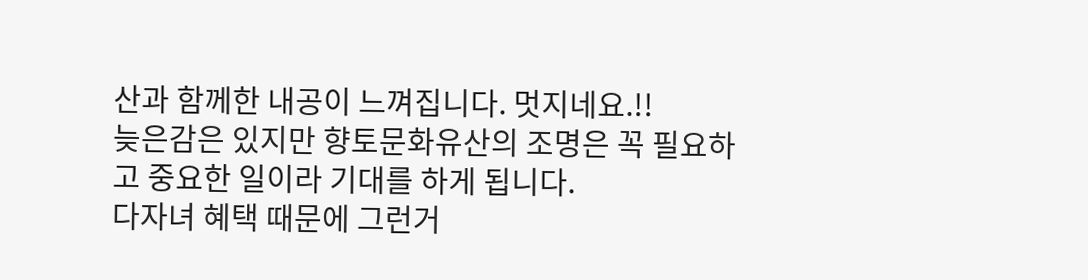산과 함께한 내공이 느껴집니다. 멋지네요.!!
늦은감은 있지만 향토문화유산의 조명은 꼭 필요하고 중요한 일이라 기대를 하게 됩니다.
다자녀 혜택 때문에 그런거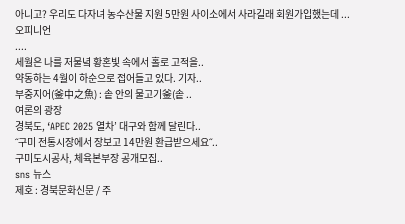아니고? 우리도 다자녀 농수산물 지원 5만원 사이소에서 사라길래 회원가입했는데 ...
오피니언
....
세월은 나를 저물녘 황혼빛 속에서 홀로 고적을..
약동하는 4월이 하순으로 접어들고 있다. 기자..
부중지어(釜中之魚) : 솥 안의 물고기釜(솥 ..
여론의 광장
경북도, ‘APEC 2025 열차’ 대구와 함께 달린다..
˝구미 전통시장에서 장보고 14만원 환급받으세요˝..
구미도시공사, 체육본부장 공개모집..
sns 뉴스
제호 : 경북문화신문 / 주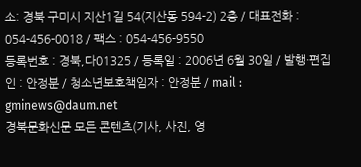소: 경북 구미시 지산1길 54(지산동 594-2) 2층 / 대표전화 : 054-456-0018 / 팩스 : 054-456-9550
등록번호 : 경북,다01325 / 등록일 : 2006년 6월 30일 / 발행·편집인 : 안정분 / 청소년보호책임자 : 안정분 / mail : gminews@daum.net
경북문화신문 모든 콘텐츠(기사, 사진, 영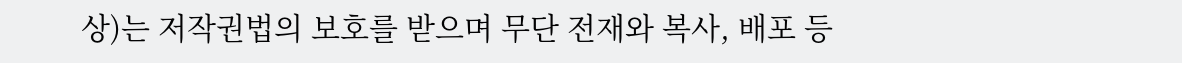상)는 저작권법의 보호를 받으며 무단 전재와 복사, 배포 등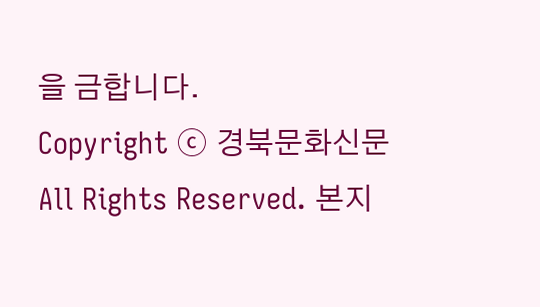을 금합니다.
Copyright ⓒ 경북문화신문 All Rights Reserved. 본지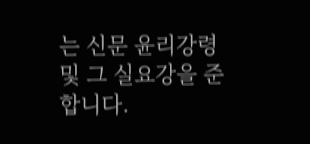는 신문 윤리강령 및 그 실요강을 준합니다.